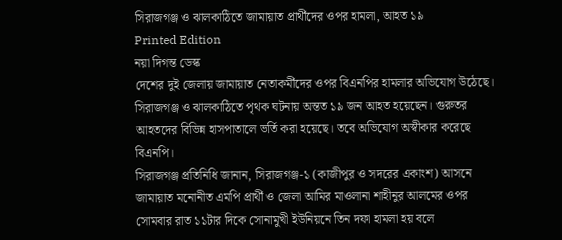সিরাজগঞ্জ ও ঝালকাঠিতে জামায়াত প্রার্থীদের ওপর হামলা, আহত ১৯
Printed Edition
নয়া দিগন্ত ডেস্ক
দেশের দুই জেলায় জামায়াত নেতাকর্মীদের ওপর বিএনপির হামলার অভিযোগ উঠেছে। সিরাজগঞ্জ ও ঝালকাঠিতে পৃথক ঘটনায় অন্তত ১৯ জন আহত হয়েছেন। গুরুতর আহতদের বিভিন্ন হাসপাতালে ভর্তি করা হয়েছে। তবে অভিযোগ অস্বীকার করেছে বিএনপি।
সিরাজগঞ্জ প্রতিনিধি জানান, সিরাজগঞ্জ-১ (কাজীপুর ও সদরের একাংশ) আসনে জামায়াত মনোনীত এমপি প্রার্থী ও জেলা আমির মাওলানা শাহীনুর আলমের ওপর সোমবার রাত ১১টার দিকে সোনামুখী ইউনিয়নে তিন দফা হামলা হয় বলে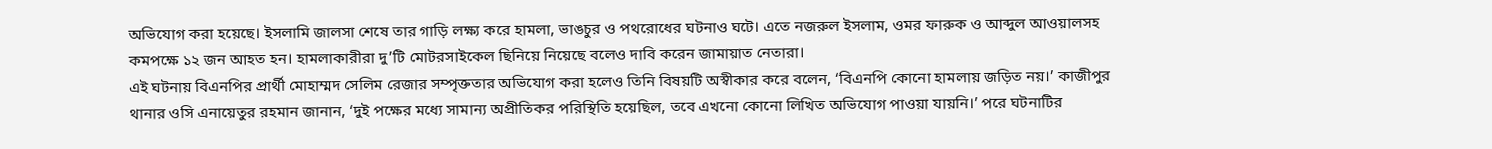অভিযোগ করা হয়েছে। ইসলামি জালসা শেষে তার গাড়ি লক্ষ্য করে হামলা, ভাঙচুর ও পথরোধের ঘটনাও ঘটে। এতে নজরুল ইসলাম, ওমর ফারুক ও আব্দুল আওয়ালসহ কমপক্ষে ১২ জন আহত হন। হামলাকারীরা দু’টি মোটরসাইকেল ছিনিয়ে নিয়েছে বলেও দাবি করেন জামায়াত নেতারা।
এই ঘটনায় বিএনপির প্রার্থী মোহাম্মদ সেলিম রেজার সম্পৃক্ততার অভিযোগ করা হলেও তিনি বিষয়টি অস্বীকার করে বলেন, ‘বিএনপি কোনো হামলায় জড়িত নয়।’ কাজীপুর থানার ওসি এনায়েতুর রহমান জানান, ‘দুই পক্ষের মধ্যে সামান্য অপ্রীতিকর পরিস্থিতি হয়েছিল, তবে এখনো কোনো লিখিত অভিযোগ পাওয়া যায়নি।’ পরে ঘটনাটির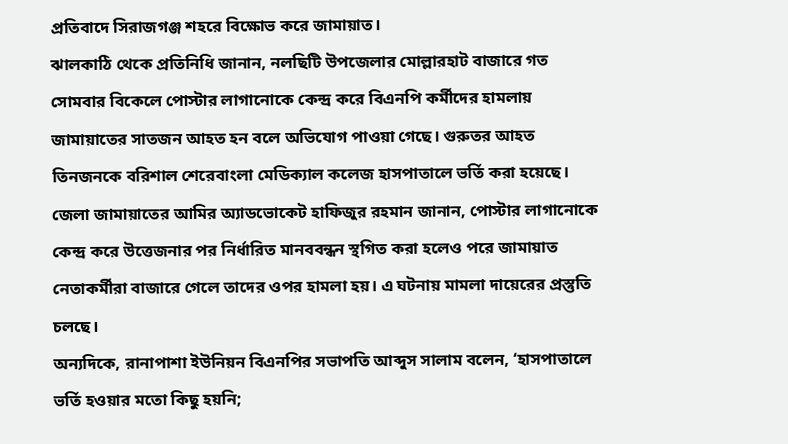প্রতিবাদে সিরাজগঞ্জ শহরে বিক্ষোভ করে জামায়াত।
ঝালকাঠি থেকে প্রতিনিধি জানান, নলছিটি উপজেলার মোল্লারহাট বাজারে গত সোমবার বিকেলে পোস্টার লাগানোকে কেন্দ্র করে বিএনপি কর্মীদের হামলায় জামায়াতের সাতজন আহত হন বলে অভিযোগ পাওয়া গেছে। গুরুতর আহত তিনজনকে বরিশাল শেরেবাংলা মেডিক্যাল কলেজ হাসপাতালে ভর্তি করা হয়েছে।
জেলা জামায়াতের আমির অ্যাডভোকেট হাফিজুর রহমান জানান, পোস্টার লাগানোকে কেন্দ্র করে উত্তেজনার পর নির্ধারিত মানববন্ধন স্থগিত করা হলেও পরে জামায়াত নেতাকর্মীরা বাজারে গেলে তাদের ওপর হামলা হয়। এ ঘটনায় মামলা দায়েরের প্রস্তুতি চলছে।
অন্যদিকে, রানাপাশা ইউনিয়ন বিএনপির সভাপতি আব্দুস সালাম বলেন, ‘হাসপাতালে ভর্তি হওয়ার মতো কিছু হয়নি;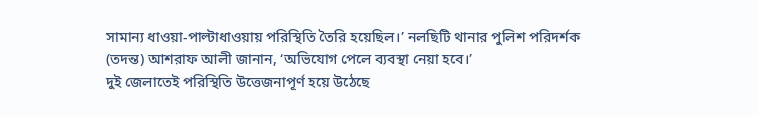সামান্য ধাওয়া-পাল্টাধাওয়ায় পরিস্থিতি তৈরি হয়েছিল।’ নলছিটি থানার পুলিশ পরিদর্শক (তদন্ত) আশরাফ আলী জানান, ‘অভিযোগ পেলে ব্যবস্থা নেয়া হবে।’
দুই জেলাতেই পরিস্থিতি উত্তেজনাপূর্ণ হয়ে উঠেছে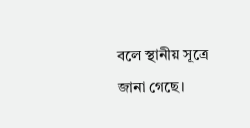বলে স্থানীয় সূত্রে জানা গেছে।